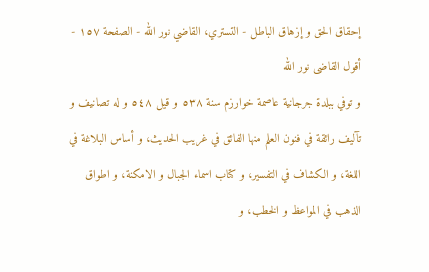إحقاق الحق و إزهاق الباطل - التستري، القاضي نور الله - الصفحة ١٥٧ - أقول القاضى نور الله
و توفي ببلدة جرجانية عاصمة خوارزم سنة ٥٣٨ و قيل ٥٤٨ و له تصانيف و تآليف رائقة في فنون العلم منها الفائق في غريب الحديث، و أساس البلاغة في اللغة، و الكشاف في التفسير، و كتاب اسماء الجبال و الامكنة، و اطواق الذهب في المواعظ و الخطب، و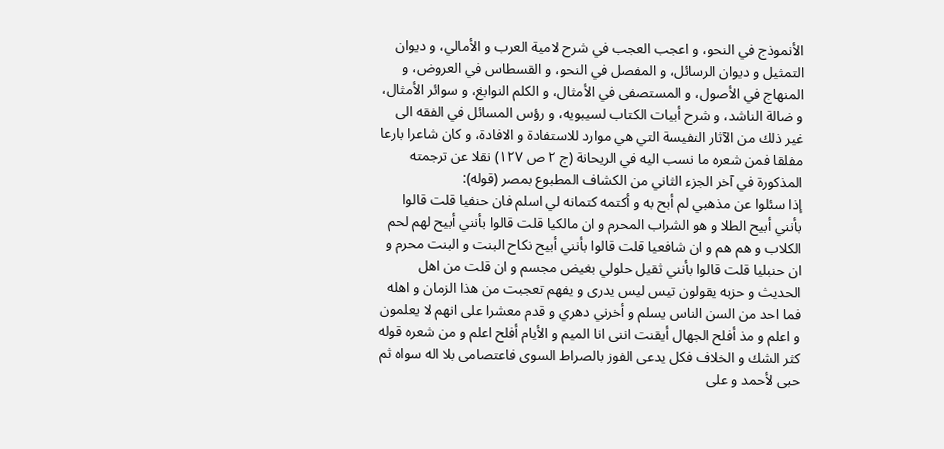الأنموذج في النحو، و اعجب العجب في شرح لامية العرب و الأمالي، و ديوان التمثيل و ديوان الرسائل، و المفصل في النحو، و القسطاس في العروض، و المنهاج في الأصول، و المستصفى في الأمثال، و الكلم النوابغ، و سوائر الأمثال، و ضالة الناشد، و شرح أبيات الكتاب لسيبويه، و رؤس المسائل في الفقه الى غير ذلك من الآثار النفيسة التي هي موارد للاستفادة و الافادة، و كان شاعرا بارعا مفلقا فمن شعره ما نسب اليه في الريحانة (ج ٢ ص ١٢٧) نقلا عن ترجمته المذكورة في آخر الجزء الثاني من الكشاف المطبوع بمصر (قوله):
إذا سئلوا عن مذهبي لم أبح به و أكتمه كتمانه لي اسلم فان حنفيا قلت قالوا بأنني أبيح الطلا و هو الشراب المحرم و ان مالكيا قلت قالوا بأنني أبيح لهم لحم الكلاب و هم هم و ان شافعيا قلت قالوا بأنني أبيح نكاح البنت و البنت محرم و ان حنبليا قلت قالوا بأنني ثقيل حلولي بغيض مجسم و ان قلت من اهل الحديث و حزبه يقولون تيس ليس يدرى و يفهم تعجبت من هذا الزمان و اهله فما احد من السن الناس يسلم و أخرني دهري و قدم معشرا على انهم لا يعلمون و اعلم و مذ أفلح الجهال أيقنت اننى انا الميم و الأيام أفلح اعلم و من شعره قوله
كثر الشك و الخلاف فكل يدعى الفوز بالصراط السوى فاعتصامى بلا اله سواه ثم حبى لأحمد و على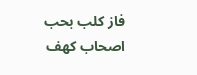فاز كلب بحب اصحاب كهف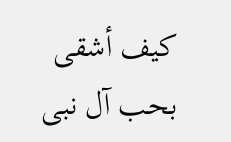كيف أشقى بحب آل نبى